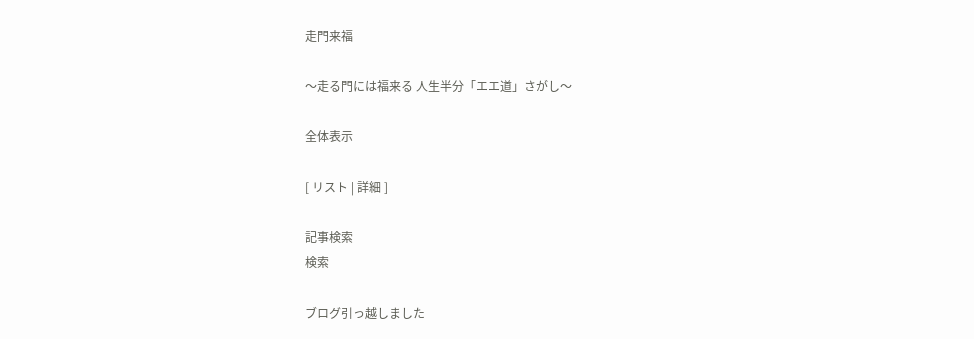走門来福

〜走る門には福来る 人生半分「エエ道」さがし〜

全体表示

[ リスト | 詳細 ]

記事検索
検索

ブログ引っ越しました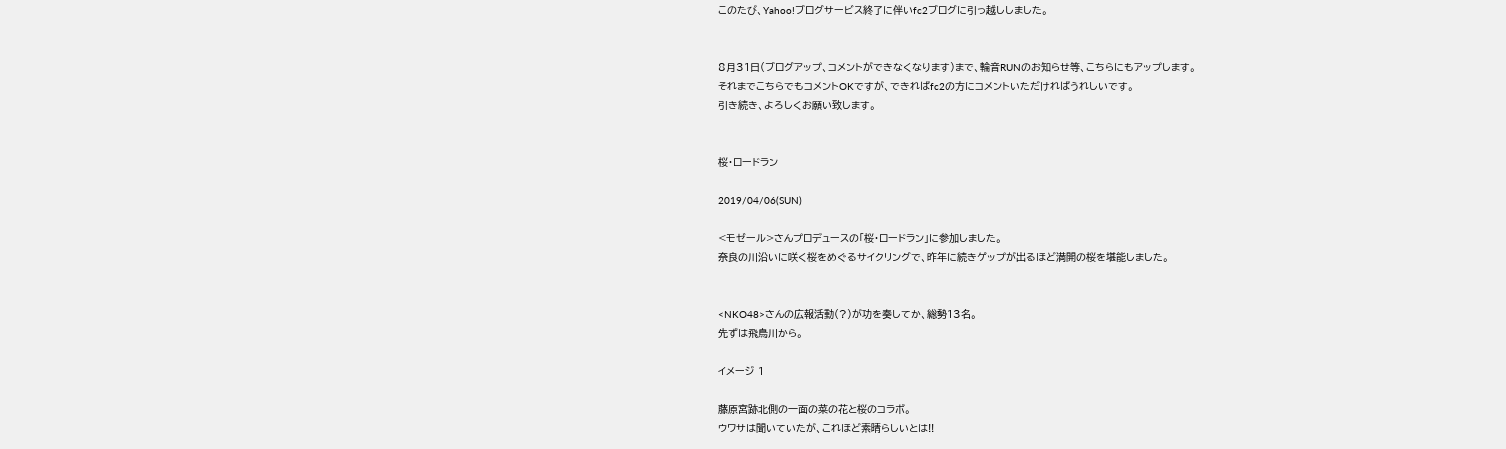このたび、Yahoo!ブログサービス終了に伴いfc2ブログに引っ越ししました。


8月31日(ブログアップ、コメントができなくなります)まで、輪音RUNのお知らせ等、こちらにもアップします。
それまでこちらでもコメントOKですが、できればfc2の方にコメントいただければうれしいです。
引き続き、よろしくお願い致します。


桜・ロードラン

2019/04/06(SUN)

<モゼール>さんプロデュースの「桜・ロードラン」に参加しました。
奈良の川沿いに咲く桜をめぐるサイクリングで、昨年に続きゲップが出るほど満開の桜を堪能しました。


<NKO48>さんの広報活動(?)が功を奏してか、総勢13名。
先ずは飛鳥川から。

イメージ 1

藤原宮跡北側の一面の菜の花と桜のコラボ。
ウワサは聞いていたが、これほど素晴らしいとは!!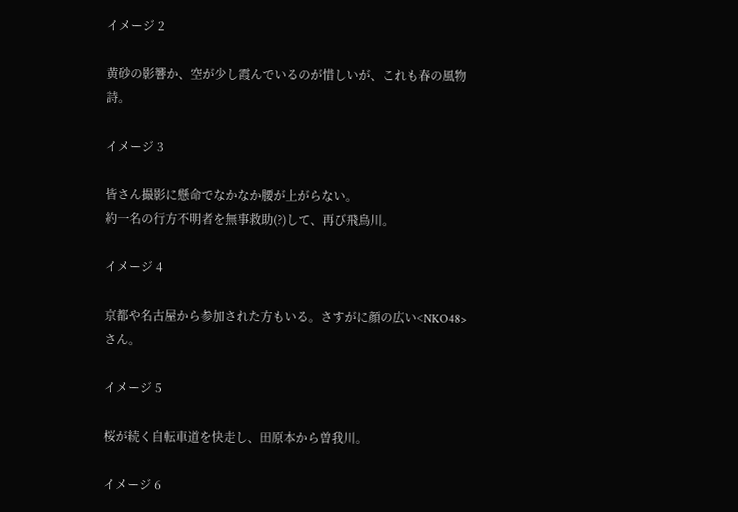イメージ 2

黄砂の影響か、空が少し霞んでいるのが惜しいが、これも春の風物詩。

イメージ 3

皆さん撮影に懸命でなかなか腰が上がらない。
約一名の行方不明者を無事救助(?)して、再び飛鳥川。

イメージ 4

京都や名古屋から参加された方もいる。さすがに顔の広い<NKO48>さん。

イメージ 5

桜が続く自転車道を快走し、田原本から曽我川。

イメージ 6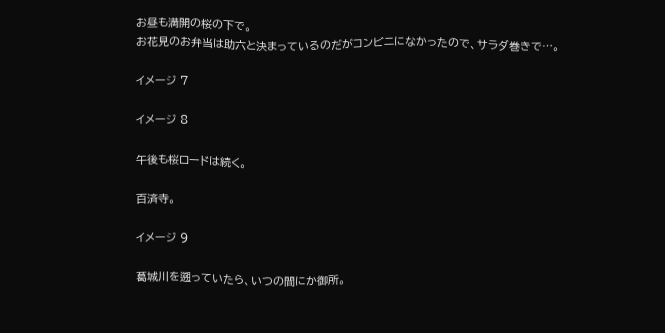お昼も満開の桜の下で。
お花見のお弁当は助六と決まっているのだがコンビニになかったので、サラダ巻きで…。

イメージ 7

イメージ 8

午後も桜ロードは続く。

百済寺。

イメージ 9

葛城川を遡っていたら、いつの間にか御所。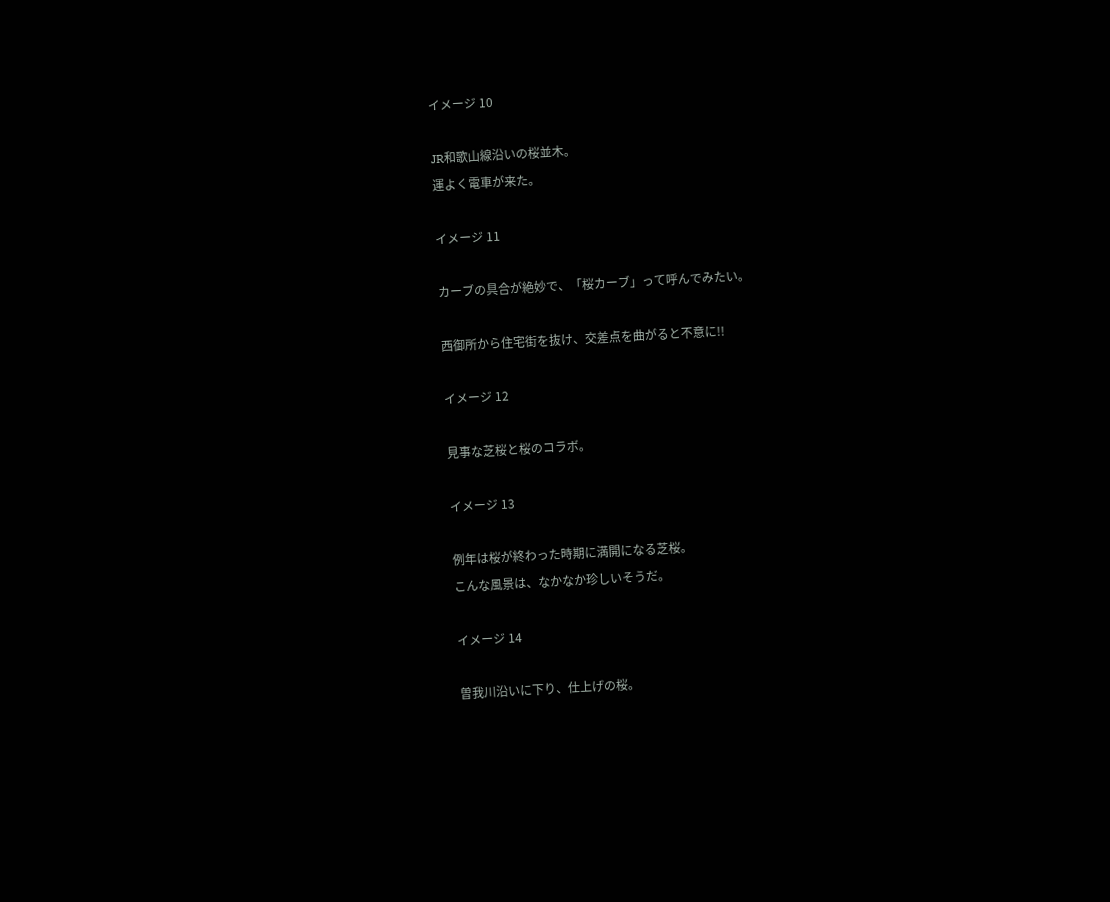イメージ 10

JR和歌山線沿いの桜並木。
運よく電車が来た。

イメージ 11

カーブの具合が絶妙で、「桜カーブ」って呼んでみたい。

西御所から住宅街を抜け、交差点を曲がると不意に!!

イメージ 12

見事な芝桜と桜のコラボ。

イメージ 13

例年は桜が終わった時期に満開になる芝桜。
こんな風景は、なかなか珍しいそうだ。

イメージ 14

曽我川沿いに下り、仕上げの桜。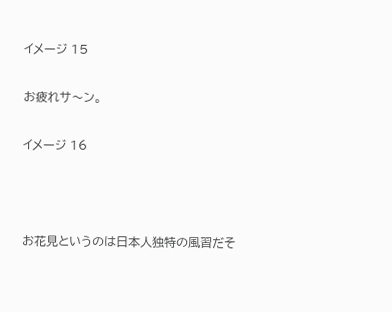イメージ 15

お疲れサ〜ン。

イメージ 16



お花見というのは日本人独特の風習だそ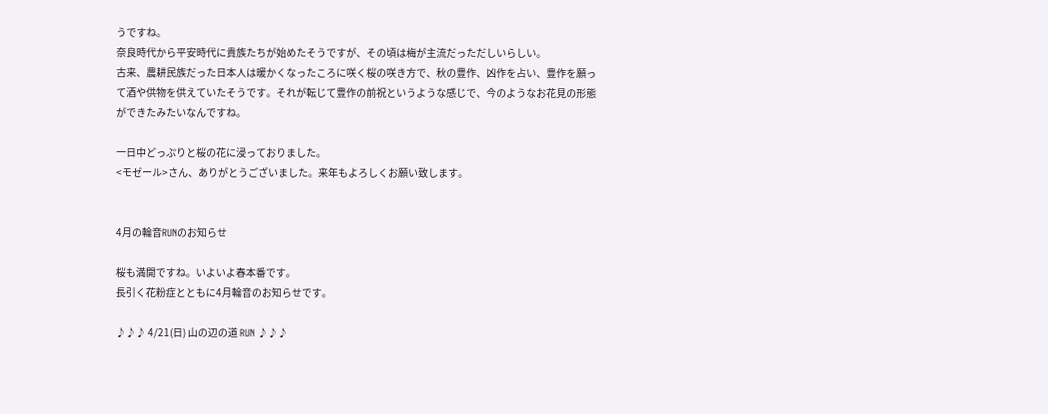うですね。
奈良時代から平安時代に貴族たちが始めたそうですが、その頃は梅が主流だっただしいらしい。
古来、農耕民族だった日本人は暖かくなったころに咲く桜の咲き方で、秋の豊作、凶作を占い、豊作を願って酒や供物を供えていたそうです。それが転じて豊作の前祝というような感じで、今のようなお花見の形態ができたみたいなんですね。

一日中どっぷりと桜の花に浸っておりました。
<モゼール>さん、ありがとうございました。来年もよろしくお願い致します。


4月の輪音RUNのお知らせ

桜も満開ですね。いよいよ春本番です。
長引く花粉症とともに4月輪音のお知らせです。

♪♪♪ 4/21(日) 山の辺の道 RUN ♪♪♪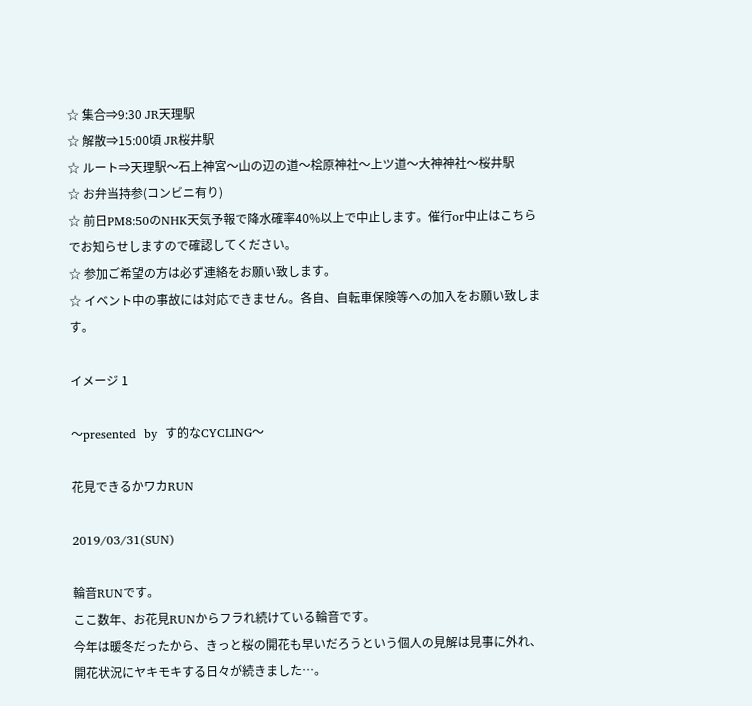☆ 集合⇒9:30 JR天理駅
☆ 解散⇒15:00頃 JR桜井駅
☆ ルート⇒天理駅〜石上神宮〜山の辺の道〜桧原神社〜上ツ道〜大神神社〜桜井駅
☆ お弁当持参(コンビニ有り)
☆ 前日PM8:50のNHK天気予報で降水確率40%以上で中止します。催行or中止はこちらでお知らせしますので確認してください。
☆ 参加ご希望の方は必ず連絡をお願い致します。
☆ イベント中の事故には対応できません。各自、自転車保険等への加入をお願い致します。

イメージ 1

〜presented  by  す的なCYCLING〜

花見できるかワカRUN

2019/03/31(SUN)

輪音RUNです。
ここ数年、お花見RUNからフラれ続けている輪音です。
今年は暖冬だったから、きっと桜の開花も早いだろうという個人の見解は見事に外れ、開花状況にヤキモキする日々が続きました…。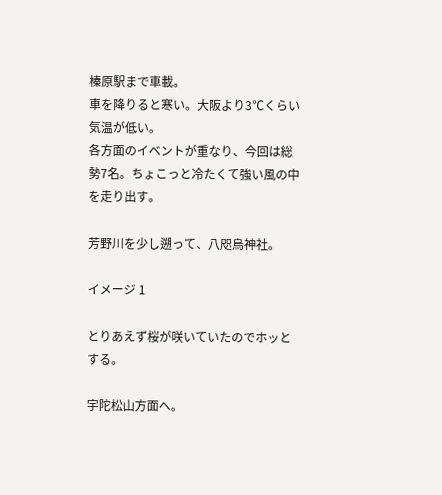榛原駅まで車載。
車を降りると寒い。大阪より3℃くらい気温が低い。
各方面のイベントが重なり、今回は総勢7名。ちょこっと冷たくて強い風の中を走り出す。

芳野川を少し遡って、八咫烏神社。

イメージ 1

とりあえず桜が咲いていたのでホッとする。

宇陀松山方面へ。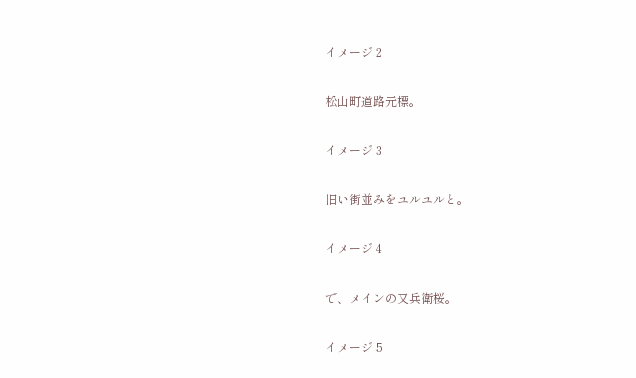イメージ 2

松山町道路元標。

イメージ 3

旧い街並みをユルユルと。

イメージ 4

で、メインの又兵衛桜。

イメージ 5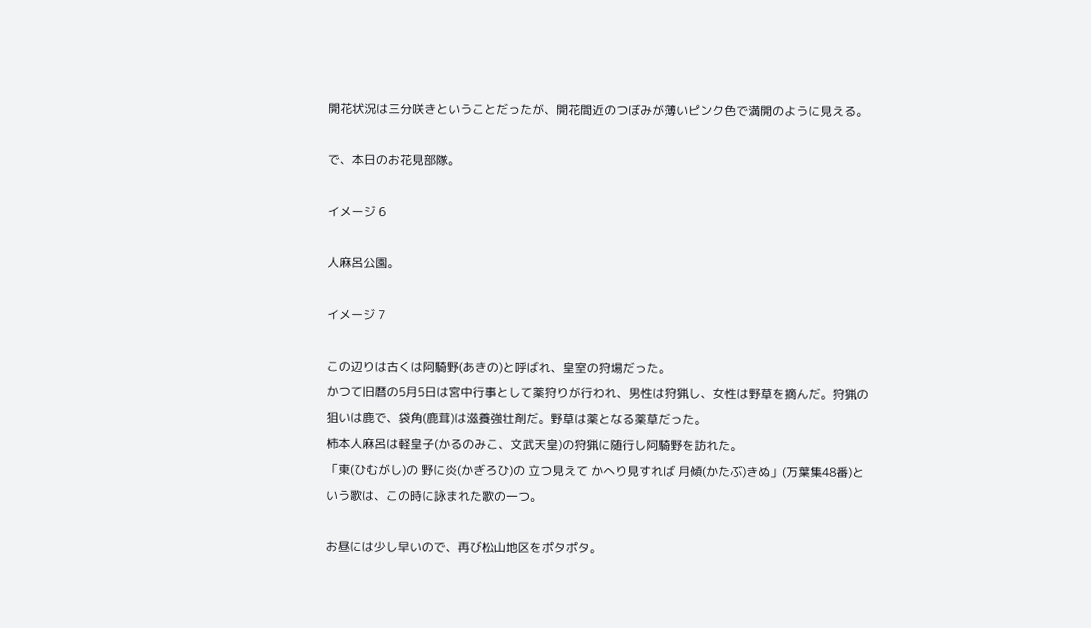開花状況は三分咲きということだったが、開花間近のつぼみが薄いピンク色で満開のように見える。

で、本日のお花見部隊。

イメージ 6

人麻呂公園。

イメージ 7

この辺りは古くは阿騎野(あきの)と呼ばれ、皇室の狩場だった。
かつて旧暦の5月5日は宮中行事として薬狩りが行われ、男性は狩猟し、女性は野草を摘んだ。狩猟の狙いは鹿で、袋角(鹿茸)は滋養強壮剤だ。野草は薬となる薬草だった。
柿本人麻呂は軽皇子(かるのみこ、文武天皇)の狩猟に随行し阿騎野を訪れた。
「東(ひむがし)の 野に炎(かぎろひ)の 立つ見えて かへり見すれば 月傾(かたぶ)きぬ」(万葉集48番)という歌は、この時に詠まれた歌の一つ。

お昼には少し早いので、再び松山地区をポタポタ。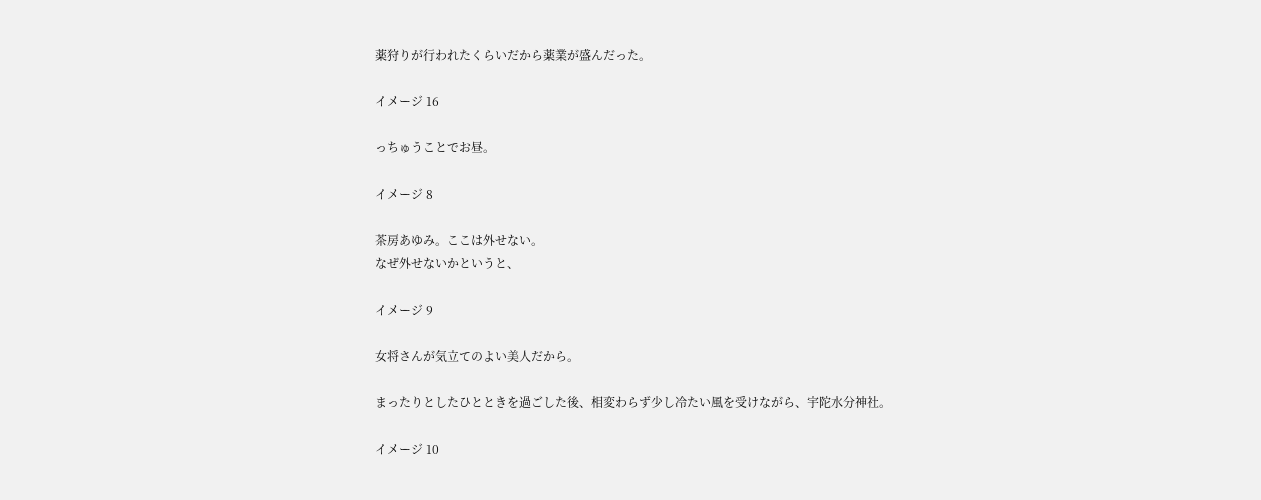薬狩りが行われたくらいだから薬業が盛んだった。

イメージ 16

っちゅうことでお昼。

イメージ 8

茶房あゆみ。ここは外せない。
なぜ外せないかというと、

イメージ 9

女将さんが気立てのよい美人だから。

まったりとしたひとときを過ごした後、相変わらず少し冷たい風を受けながら、宇陀水分神社。

イメージ 10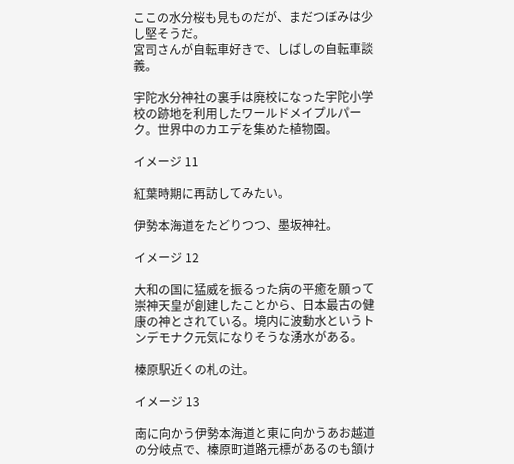ここの水分桜も見ものだが、まだつぼみは少し堅そうだ。
宮司さんが自転車好きで、しばしの自転車談義。

宇陀水分神社の裏手は廃校になった宇陀小学校の跡地を利用したワールドメイプルパーク。世界中のカエデを集めた植物園。

イメージ 11

紅葉時期に再訪してみたい。

伊勢本海道をたどりつつ、墨坂神社。

イメージ 12

大和の国に猛威を振るった病の平癒を願って崇神天皇が創建したことから、日本最古の健康の神とされている。境内に波動水というトンデモナク元気になりそうな湧水がある。

榛原駅近くの札の辻。

イメージ 13

南に向かう伊勢本海道と東に向かうあお越道の分岐点で、榛原町道路元標があるのも頷け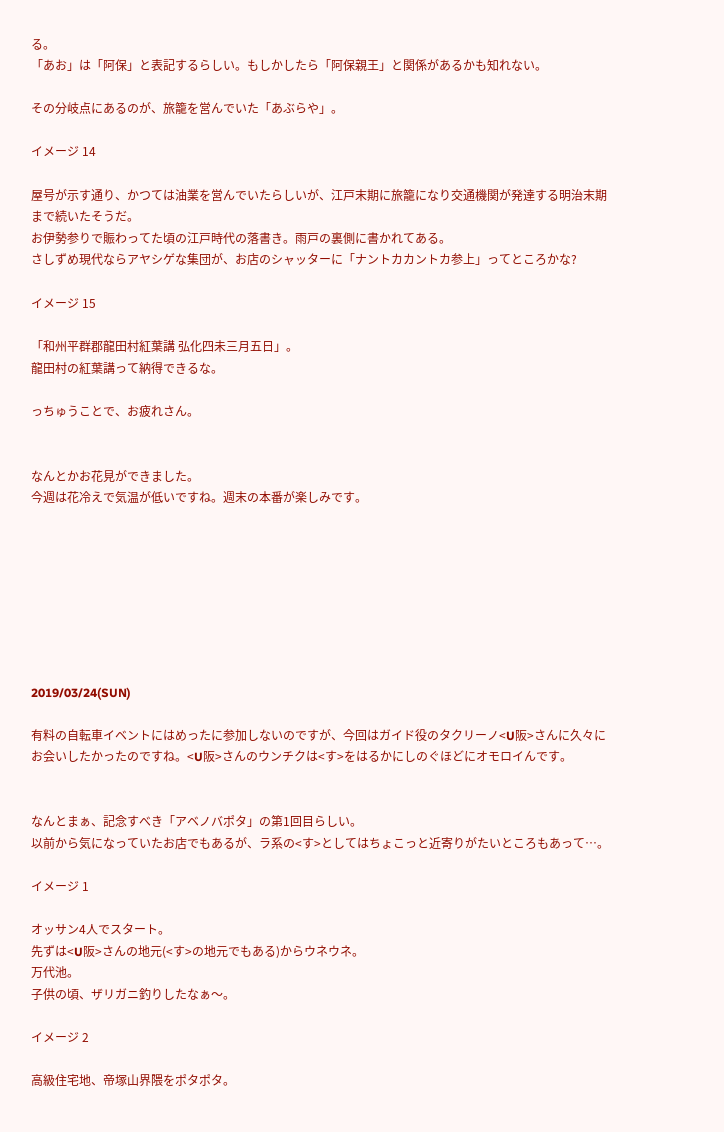る。
「あお」は「阿保」と表記するらしい。もしかしたら「阿保親王」と関係があるかも知れない。

その分岐点にあるのが、旅籠を営んでいた「あぶらや」。

イメージ 14

屋号が示す通り、かつては油業を営んでいたらしいが、江戸末期に旅籠になり交通機関が発達する明治末期まで続いたそうだ。
お伊勢参りで賑わってた頃の江戸時代の落書き。雨戸の裏側に書かれてある。
さしずめ現代ならアヤシゲな集団が、お店のシャッターに「ナントカカントカ参上」ってところかな?

イメージ 15

「和州平群郡龍田村紅葉講 弘化四未三月五日」。
龍田村の紅葉講って納得できるな。

っちゅうことで、お疲れさん。


なんとかお花見ができました。
今週は花冷えで気温が低いですね。週末の本番が楽しみです。








2019/03/24(SUN)

有料の自転車イベントにはめったに参加しないのですが、今回はガイド役のタクリーノ<U阪>さんに久々にお会いしたかったのですね。<U阪>さんのウンチクは<す>をはるかにしのぐほどにオモロイんです。


なんとまぁ、記念すべき「アベノバポタ」の第1回目らしい。
以前から気になっていたお店でもあるが、ラ系の<す>としてはちょこっと近寄りがたいところもあって…。

イメージ 1

オッサン4人でスタート。
先ずは<U阪>さんの地元(<す>の地元でもある)からウネウネ。
万代池。
子供の頃、ザリガニ釣りしたなぁ〜。

イメージ 2

高級住宅地、帝塚山界隈をポタポタ。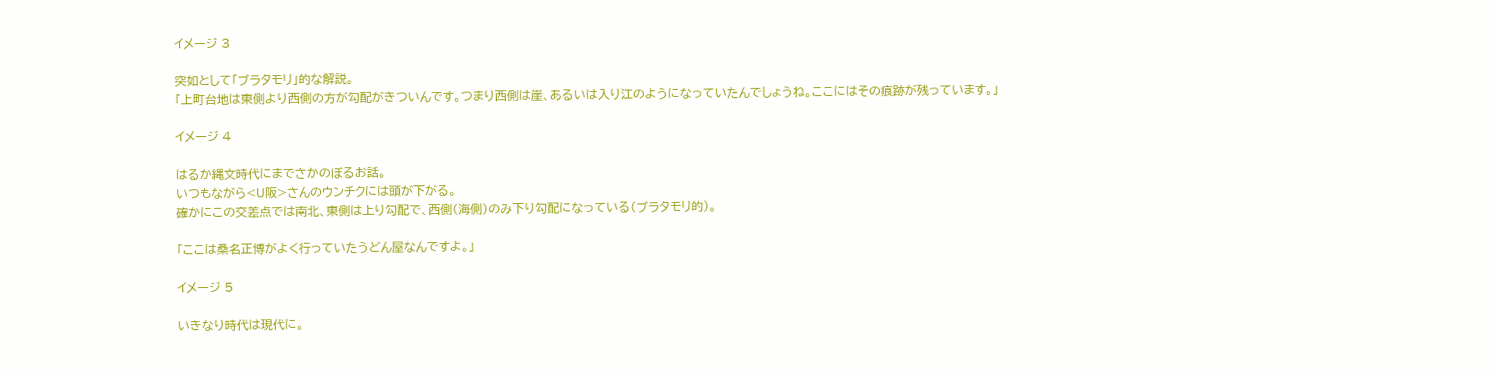イメージ 3

突如として「ブラタモリ」的な解説。
「上町台地は東側より西側の方が勾配がきついんです。つまり西側は崖、あるいは入り江のようになっていたんでしょうね。ここにはその痕跡が残っています。」

イメージ 4

はるか縄文時代にまでさかのぼるお話。
いつもながら<U阪>さんのウンチクには頭が下がる。
確かにこの交差点では南北、東側は上り勾配で、西側(海側)のみ下り勾配になっている(ブラタモリ的)。

「ここは桑名正博がよく行っていたうどん屋なんですよ。」

イメージ 5

いきなり時代は現代に。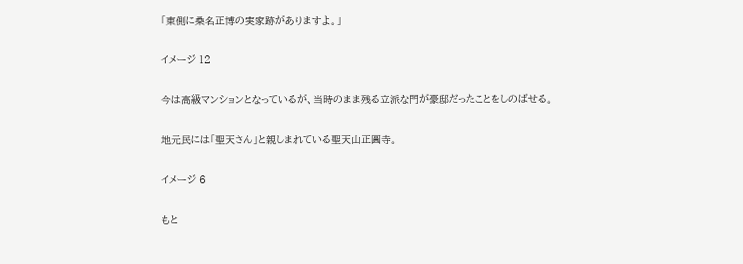「東側に桑名正博の実家跡がありますよ。」

イメージ 12

今は高級マンションとなっているが、当時のまま残る立派な門が豪邸だったことをしのばせる。

地元民には「聖天さん」と親しまれている聖天山正圓寺。

イメージ 6

もと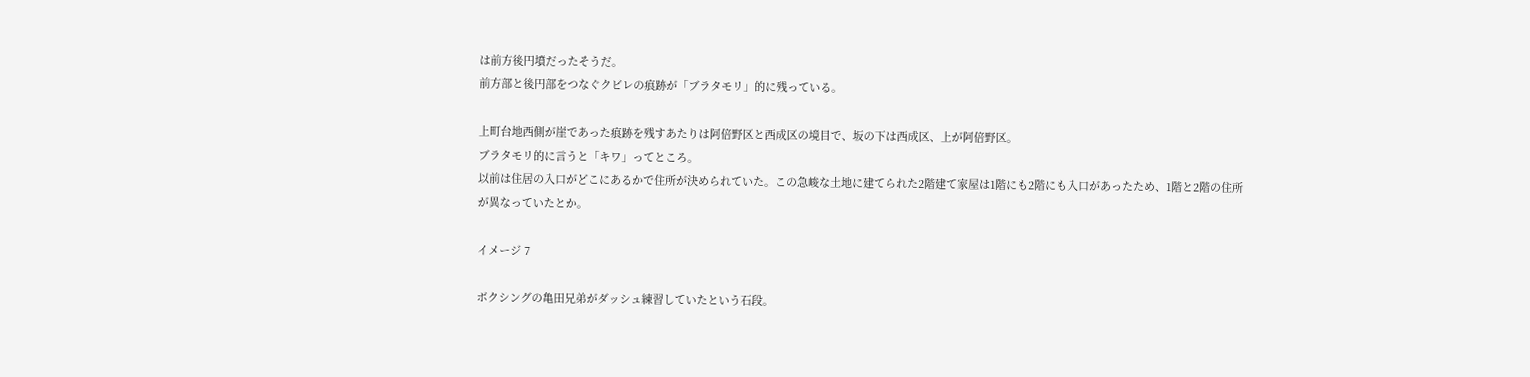は前方後円墳だったそうだ。
前方部と後円部をつなぐクビレの痕跡が「ブラタモリ」的に残っている。

上町台地西側が崖であった痕跡を残すあたりは阿倍野区と西成区の境目で、坂の下は西成区、上が阿倍野区。
ブラタモリ的に言うと「キワ」ってところ。
以前は住居の入口がどこにあるかで住所が決められていた。この急峻な土地に建てられた2階建て家屋は1階にも2階にも入口があったため、1階と2階の住所が異なっていたとか。

イメージ 7

ボクシングの亀田兄弟がダッシュ練習していたという石段。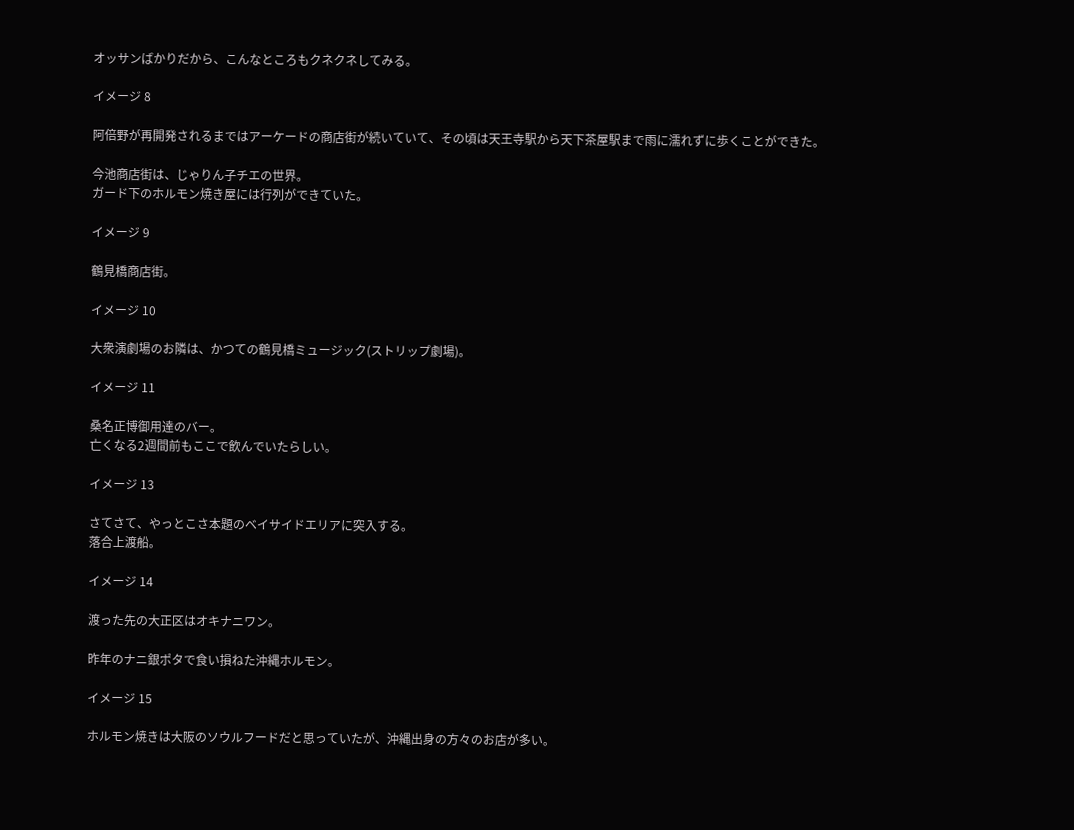オッサンばかりだから、こんなところもクネクネしてみる。

イメージ 8

阿倍野が再開発されるまではアーケードの商店街が続いていて、その頃は天王寺駅から天下茶屋駅まで雨に濡れずに歩くことができた。

今池商店街は、じゃりん子チエの世界。
ガード下のホルモン焼き屋には行列ができていた。

イメージ 9

鶴見橋商店街。

イメージ 10

大衆演劇場のお隣は、かつての鶴見橋ミュージック(ストリップ劇場)。

イメージ 11

桑名正博御用達のバー。
亡くなる2週間前もここで飲んでいたらしい。

イメージ 13

さてさて、やっとこさ本題のベイサイドエリアに突入する。
落合上渡船。

イメージ 14

渡った先の大正区はオキナニワン。

昨年のナニ銀ポタで食い損ねた沖縄ホルモン。

イメージ 15

ホルモン焼きは大阪のソウルフードだと思っていたが、沖縄出身の方々のお店が多い。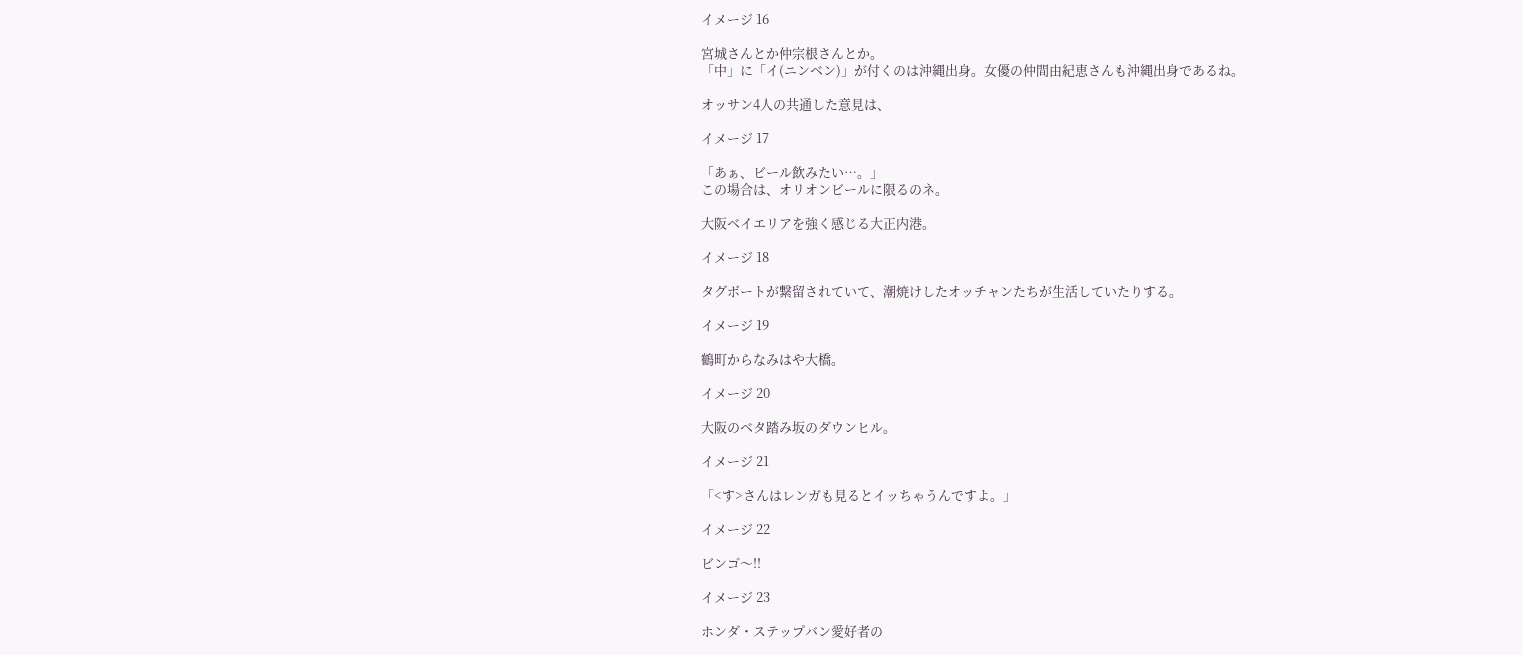イメージ 16

宮城さんとか仲宗根さんとか。
「中」に「イ(ニンベン)」が付くのは沖縄出身。女優の仲間由紀恵さんも沖縄出身であるね。

オッサン4人の共通した意見は、

イメージ 17

「あぁ、ビール飲みたい…。」
この場合は、オリオンビールに限るのネ。

大阪ベイエリアを強く感じる大正内港。

イメージ 18

タグボートが繋留されていて、潮焼けしたオッチャンたちが生活していたりする。

イメージ 19

鶴町からなみはや大橋。

イメージ 20

大阪のベタ踏み坂のダウンヒル。

イメージ 21

「<す>さんはレンガも見るとイッちゃうんですよ。」

イメージ 22

ビンゴ〜!!

イメージ 23

ホンダ・ステップバン愛好者の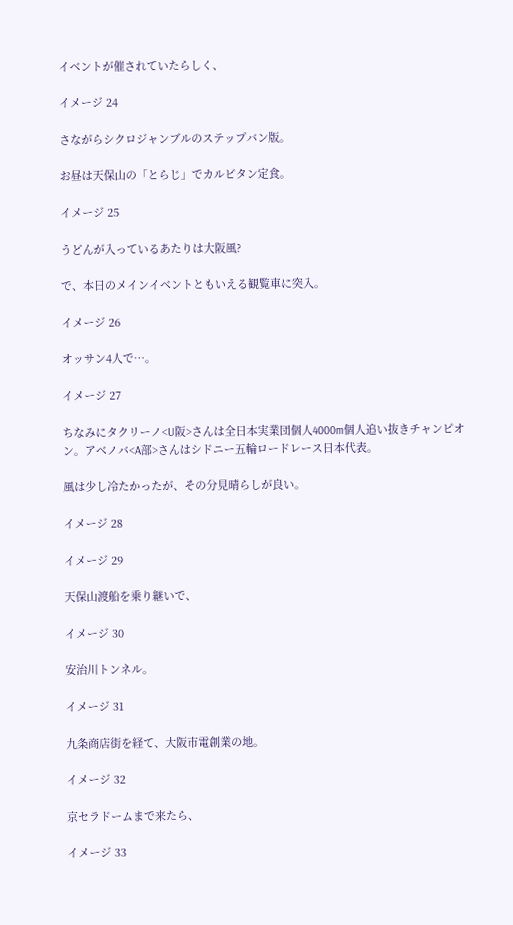イベントが催されていたらしく、

イメージ 24

さながらシクロジャンブルのステップバン版。

お昼は天保山の「とらじ」でカルビタン定食。

イメージ 25

うどんが入っているあたりは大阪風?

で、本日のメインイベントともいえる観覧車に突入。

イメージ 26

オッサン4人で…。

イメージ 27

ちなみにタクリーノ<U阪>さんは全日本実業団個人4000m個人追い抜きチャンピオン。アベノバ<A部>さんはシドニー五輪ロードレース日本代表。

風は少し冷たかったが、その分見晴らしが良い。

イメージ 28

イメージ 29

天保山渡船を乗り継いで、

イメージ 30

安治川トンネル。

イメージ 31

九条商店街を経て、大阪市電創業の地。

イメージ 32

京セラドームまで来たら、

イメージ 33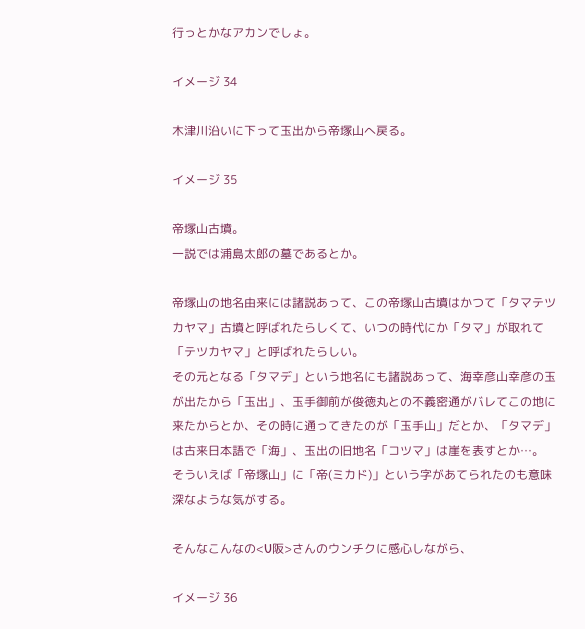行っとかなアカンでしょ。

イメージ 34

木津川沿いに下って玉出から帝塚山へ戻る。

イメージ 35

帝塚山古墳。
一説では浦島太郎の墓であるとか。

帝塚山の地名由来には諸説あって、この帝塚山古墳はかつて「タマテツカヤマ」古墳と呼ばれたらしくて、いつの時代にか「タマ」が取れて「テツカヤマ」と呼ばれたらしい。
その元となる「タマデ」という地名にも諸説あって、海幸彦山幸彦の玉が出たから「玉出」、玉手御前が俊徳丸との不義密通がバレてこの地に来たからとか、その時に通ってきたのが「玉手山」だとか、「タマデ」は古来日本語で「海」、玉出の旧地名「コツマ」は崖を表すとか…。
そういえば「帝塚山」に「帝(ミカド)」という字があてられたのも意味深なような気がする。

そんなこんなの<U阪>さんのウンチクに感心しながら、

イメージ 36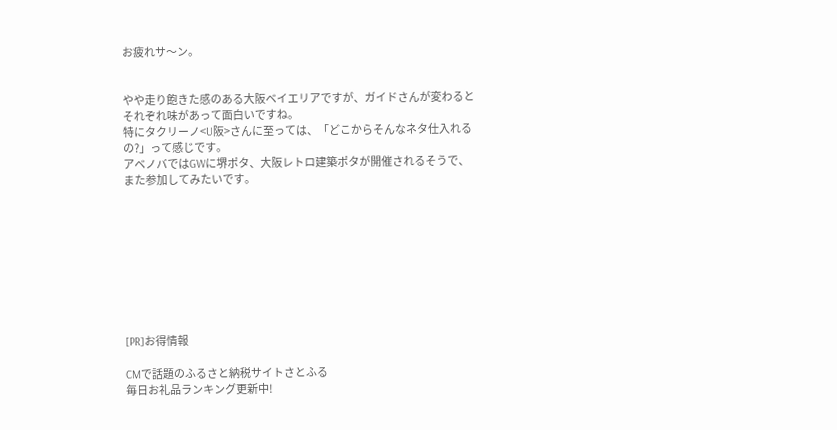お疲れサ〜ン。


やや走り飽きた感のある大阪ベイエリアですが、ガイドさんが変わるとそれぞれ味があって面白いですね。
特にタクリーノ<U阪>さんに至っては、「どこからそんなネタ仕入れるの?」って感じです。
アベノバではGWに堺ポタ、大阪レトロ建築ポタが開催されるそうで、また参加してみたいです。









[PR]お得情報

CMで話題のふるさと納税サイトさとふる
毎日お礼品ランキング更新中!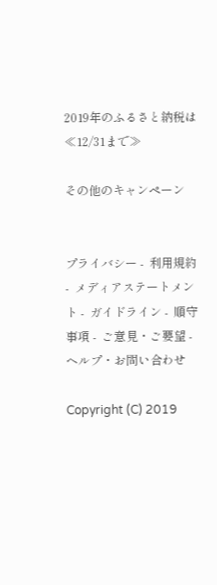2019年のふるさと納税は≪12/31まで≫

その他のキャンペーン


プライバシー -  利用規約 -  メディアステートメント -  ガイドライン -  順守事項 -  ご意見・ご要望 -  ヘルプ・お問い合わせ

Copyright (C) 2019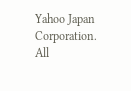Yahoo Japan Corporation. All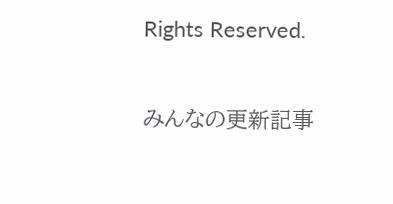Rights Reserved.

みんなの更新記事